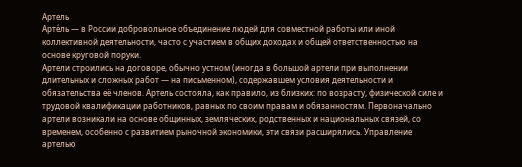Артель
Арте́ль — в России добровольное объединение людей для совместной работы или иной коллективной деятельности, часто с участием в общих доходах и общей ответственностью на основе круговой поруки.
Артели строились на договоре, обычно устном (иногда в большой артели при выполнении длительных и сложных работ — на письменном), содержавшем условия деятельности и обязательства её членов. Артель состояла, как правило, из близких: по возрасту, физической силе и трудовой квалификации работников, равных по своим правам и обязанностям. Первоначально артели возникали на основе общинных, земляческих, родственных и национальных связей, со временем, особенно с развитием рыночной экономики, эти связи расширялись. Управление артелью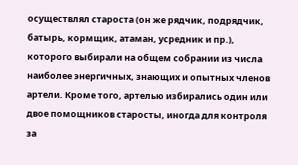осуществлял староста (он же рядчик, подрядчик, батырь, кормщик, атаман, усредник и пр.), которого выбирали на общем собрании из числа наиболее энергичных, знающих и опытных членов артели. Кроме того, артелью избирались один или двое помощников старосты, иногда для контроля за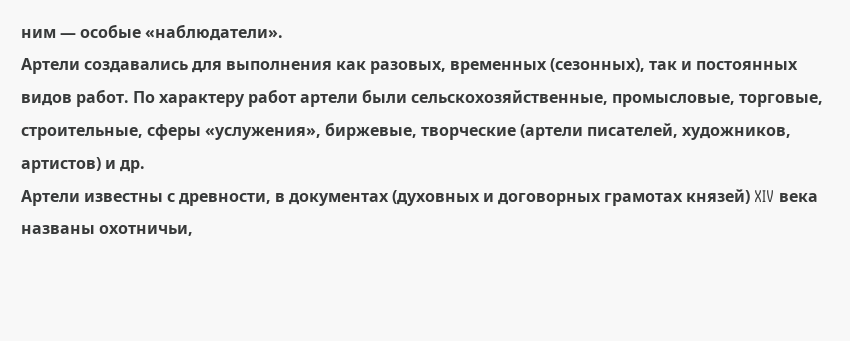ним — особые «наблюдатели».
Артели создавались для выполнения как разовых, временных (сезонных), так и постоянных видов работ. По характеру работ артели были сельскохозяйственные, промысловые, торговые, строительные, сферы «услужения», биржевые, творческие (артели писателей, художников, артистов) и др.
Артели известны с древности, в документах (духовных и договорных грамотах князей) XIV века названы охотничьи,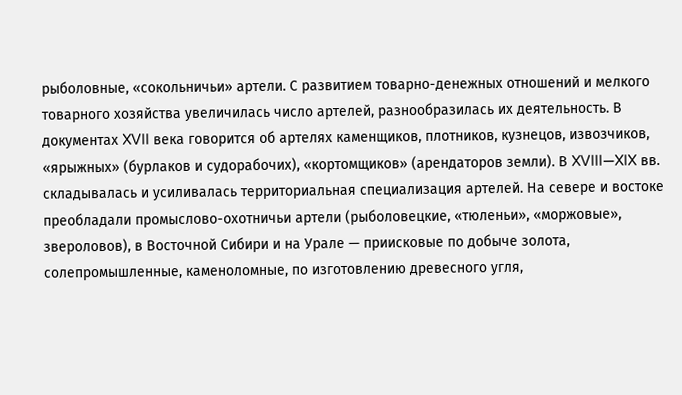рыболовные, «сокольничьи» артели. С развитием товарно-денежных отношений и мелкого товарного хозяйства увеличилась число артелей, разнообразилась их деятельность. В документах XVII века говорится об артелях каменщиков, плотников, кузнецов, извозчиков, «ярыжных» (бурлаков и судорабочих), «кортомщиков» (арендаторов земли). В XVIII—XIX вв. складывалась и усиливалась территориальная специализация артелей. На севере и востоке преобладали промыслово-охотничьи артели (рыболовецкие, «тюленьи», «моржовые», звероловов), в Восточной Сибири и на Урале — приисковые по добыче золота, солепромышленные, каменоломные, по изготовлению древесного угля,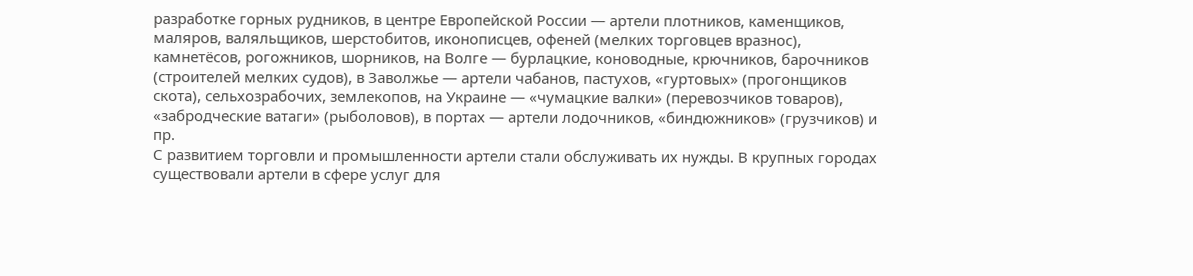разработке горных рудников, в центре Европейской России — артели плотников, каменщиков, маляров, валяльщиков, шерстобитов, иконописцев, офеней (мелких торговцев вразнос), камнетёсов, рогожников, шорников, на Волге — бурлацкие, коноводные, крючников, барочников (строителей мелких судов), в Заволжье — артели чабанов, пастухов, «гуртовых» (прогонщиков скота), сельхозрабочих, землекопов, на Украине — «чумацкие валки» (перевозчиков товаров), «забродческие ватаги» (рыболовов), в портах — артели лодочников, «биндюжников» (грузчиков) и пр.
С развитием торговли и промышленности артели стали обслуживать их нужды. В крупных городах существовали артели в сфере услуг для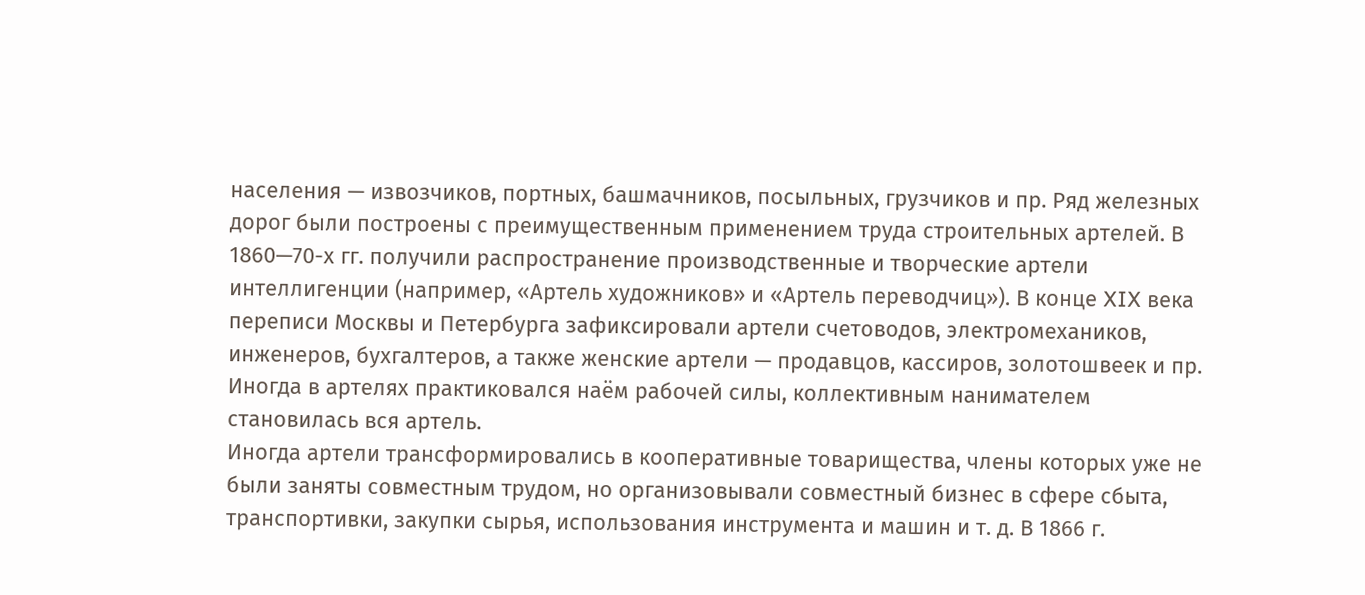населения — извозчиков, портных, башмачников, посыльных, грузчиков и пр. Ряд железных дорог были построены с преимущественным применением труда строительных артелей. В 1860—70-х гг. получили распространение производственные и творческие артели интеллигенции (например, «Артель художников» и «Артель переводчиц»). В конце XIX века переписи Москвы и Петербурга зафиксировали артели счетоводов, электромехаников, инженеров, бухгалтеров, а также женские артели — продавцов, кассиров, золотошвеек и пр. Иногда в артелях практиковался наём рабочей силы, коллективным нанимателем становилась вся артель.
Иногда артели трансформировались в кооперативные товарищества, члены которых уже не были заняты совместным трудом, но организовывали совместный бизнес в сфере сбыта, транспортивки, закупки сырья, использования инструмента и машин и т. д. В 1866 г.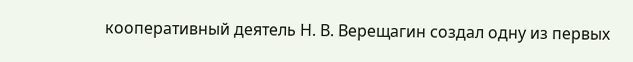кооперативный деятель Н. В. Верещагин создал одну из первых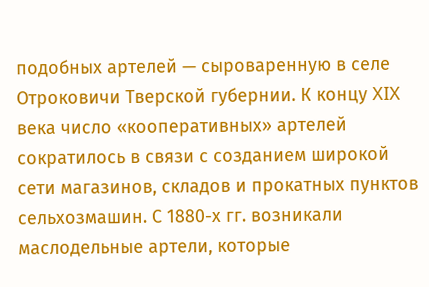подобных артелей — сыроваренную в селе Отроковичи Тверской губернии. К концу XIX века число «кооперативных» артелей сократилось в связи с созданием широкой сети магазинов, складов и прокатных пунктов сельхозмашин. С 1880-х гг. возникали маслодельные артели, которые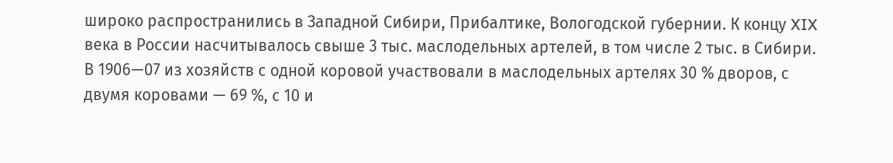широко распространились в Западной Сибири, Прибалтике, Вологодской губернии. К концу XIX века в России насчитывалось свыше 3 тыс. маслодельных артелей, в том числе 2 тыс. в Сибири. В 1906—07 из хозяйств с одной коровой участвовали в маслодельных артелях 30 % дворов, с двумя коровами — 69 %, с 10 и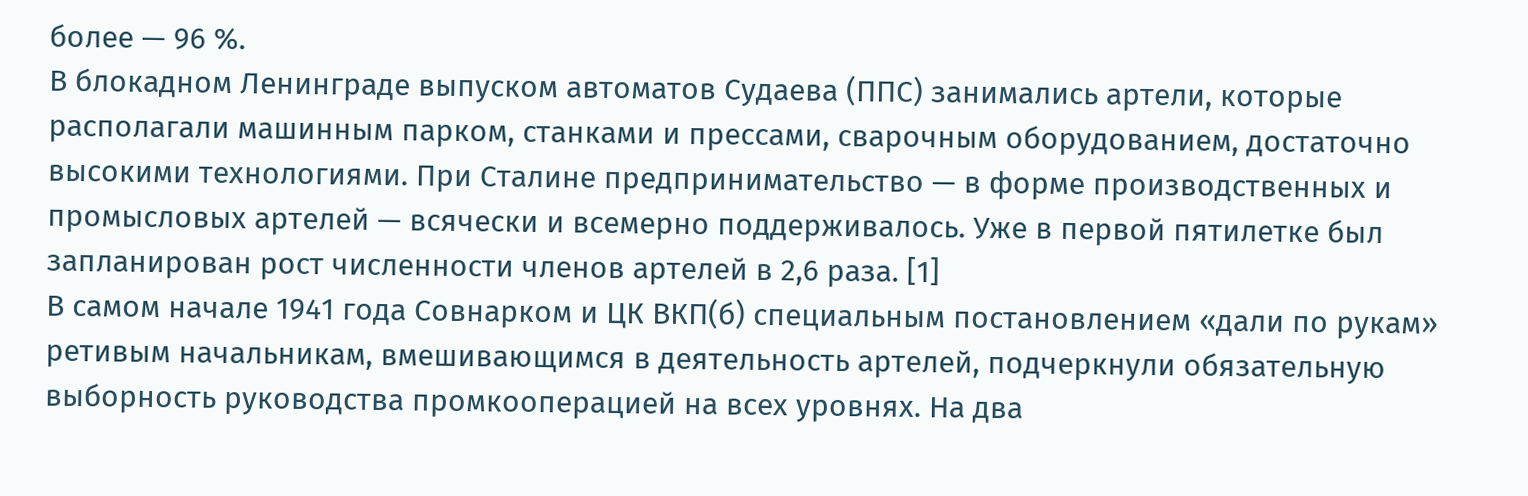более — 96 %.
В блокадном Ленинграде выпуском автоматов Судаева (ППС) занимались артели, которые располагали машинным парком, станками и прессами, сварочным оборудованием, достаточно высокими технологиями. При Сталине предпринимательство — в форме производственных и промысловых артелей — всячески и всемерно поддерживалось. Уже в первой пятилетке был запланирован рост численности членов артелей в 2,6 раза. [1]
В самом начале 1941 года Совнарком и ЦК ВКП(б) специальным постановлением «дали по рукам» ретивым начальникам, вмешивающимся в деятельность артелей, подчеркнули обязательную выборность руководства промкооперацией на всех уровнях. На два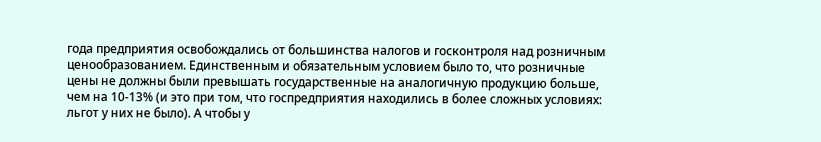года предприятия освобождались от большинства налогов и госконтроля над розничным ценообразованием. Единственным и обязательным условием было то, что розничные цены не должны были превышать государственные на аналогичную продукцию больше, чем на 10-13% (и это при том, что госпредприятия находились в более сложных условиях: льгот у них не было). А чтобы у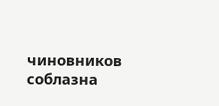чиновников соблазна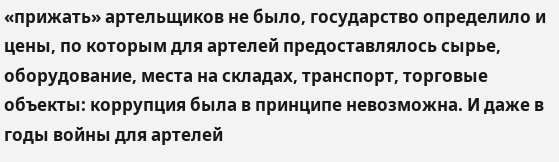«прижать» артельщиков не было, государство определило и цены, по которым для артелей предоставлялось сырье, оборудование, места на складах, транспорт, торговые объекты: коррупция была в принципе невозможна. И даже в годы войны для артелей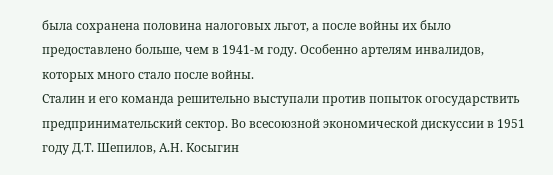была сохранена половина налоговых льгот, а после войны их было предоставлено больше, чем в 1941-м году. Особенно артелям инвалидов, которых много стало после войны.
Сталин и его команда решительно выступали против попыток огосударствить предпринимательский сектор. Во всесоюзной экономической дискуссии в 1951 году Д.Т. Шепилов, А.Н. Косыгин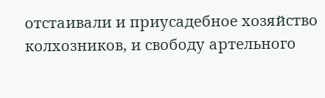отстаивали и приусадебное хозяйство колхозников, и свободу артельного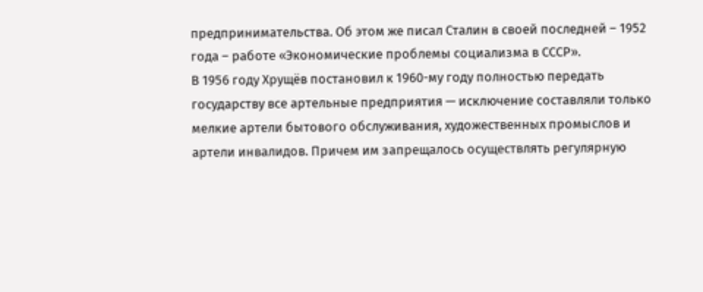предпринимательства. Об этом же писал Сталин в своей последней – 1952 года – работе «Экономические проблемы социализма в СССР».
В 1956 году Хрущёв постановил к 1960-му году полностью передать государству все артельные предприятия — исключение составляли только мелкие артели бытового обслуживания, художественных промыслов и артели инвалидов. Причем им запрещалось осуществлять регулярную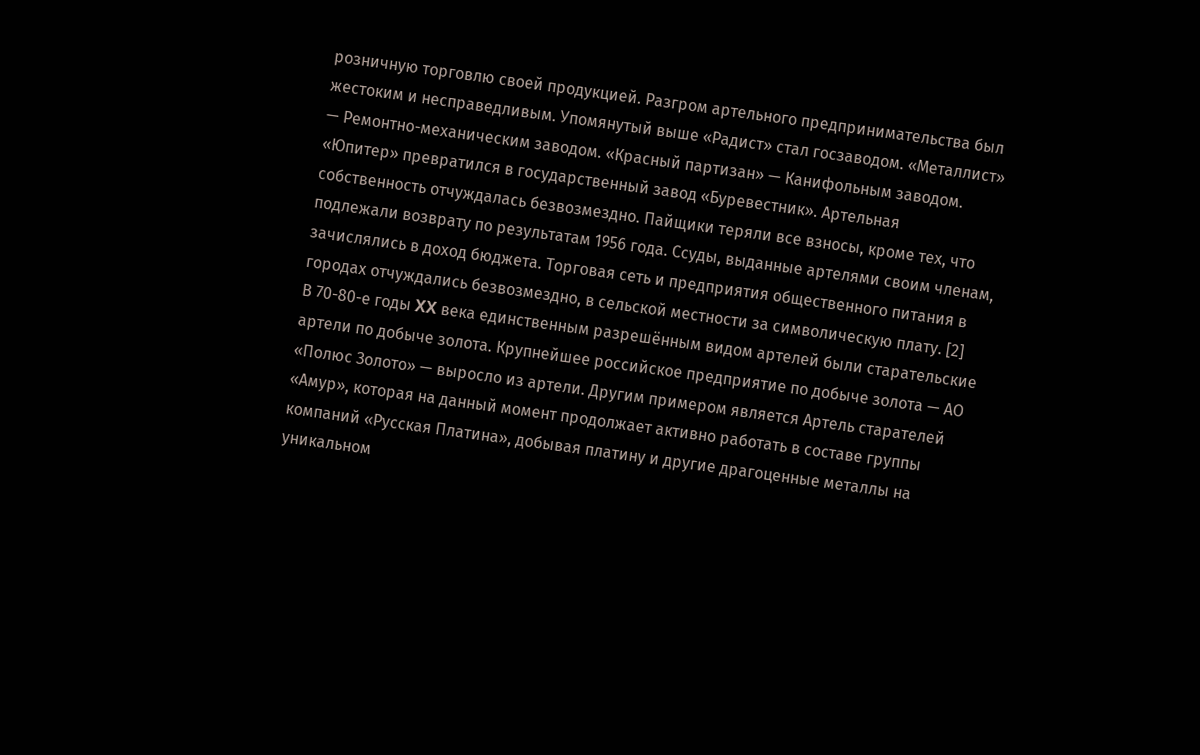розничную торговлю своей продукцией. Разгром артельного предпринимательства был жестоким и несправедливым. Упомянутый выше «Радист» стал госзаводом. «Металлист» — Ремонтно-механическим заводом. «Красный партизан» — Канифольным заводом. «Юпитер» превратился в государственный завод «Буревестник». Артельная собственность отчуждалась безвозмездно. Пайщики теряли все взносы, кроме тех, что подлежали возврату по результатам 1956 года. Ссуды, выданные артелями своим членам, зачислялись в доход бюджета. Торговая сеть и предприятия общественного питания в городах отчуждались безвозмездно, в сельской местности за символическую плату. [2]
В 70-80-е годы XX века единственным разрешённым видом артелей были старательские артели по добыче золота. Крупнейшее российское предприятие по добыче золота — АО «Полюс Золото» — выросло из артели. Другим примером является Артель старателей «Амур», которая на данный момент продолжает активно работать в составе группы компаний «Русская Платина», добывая платину и другие драгоценные металлы на уникальном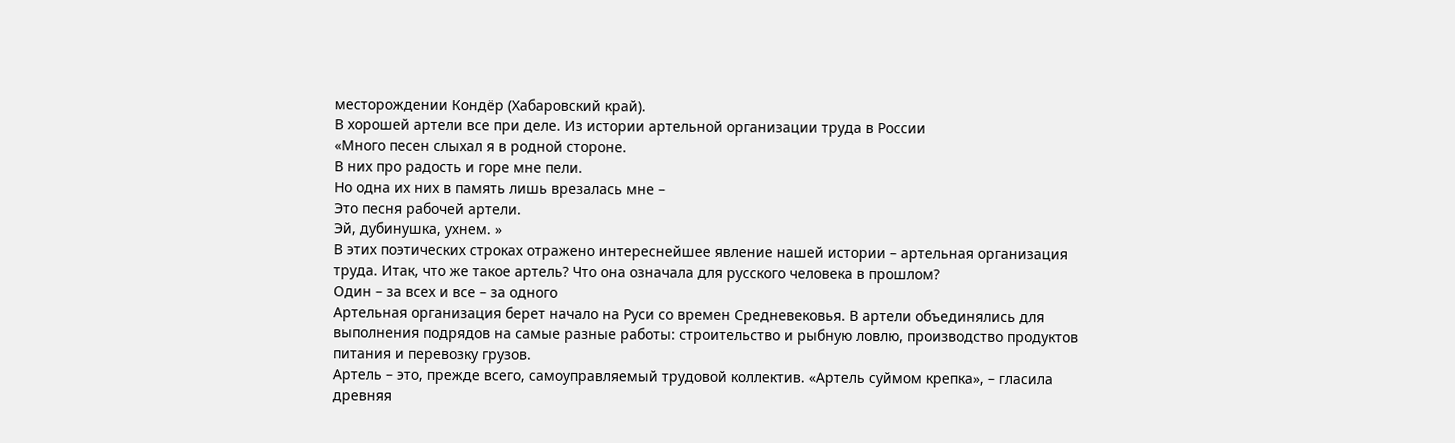месторождении Кондёр (Хабаровский край).
В хорошей артели все при деле. Из истории артельной организации труда в России
«Много песен слыхал я в родной стороне.
В них про радость и горе мне пели.
Но одна их них в память лишь врезалась мне –
Это песня рабочей артели.
Эй, дубинушка, ухнем. »
В этих поэтических строках отражено интереснейшее явление нашей истории – артельная организация труда. Итак, что же такое артель? Что она означала для русского человека в прошлом?
Один – за всех и все – за одного
Артельная организация берет начало на Руси со времен Средневековья. В артели объединялись для выполнения подрядов на самые разные работы: строительство и рыбную ловлю, производство продуктов питания и перевозку грузов.
Артель – это, прежде всего, самоуправляемый трудовой коллектив. «Артель суймом крепка», – гласила древняя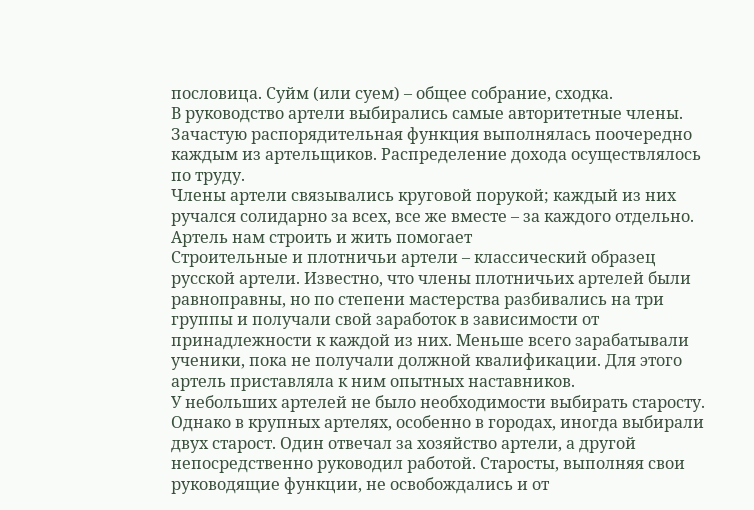пословица. Суйм (или суем) – общее собрание, сходка.
В руководство артели выбирались самые авторитетные члены.
Зачастую распорядительная функция выполнялась поочередно каждым из артельщиков. Распределение дохода осуществлялось по труду.
Члены артели связывались круговой порукой; каждый из них ручался солидарно за всех, все же вместе – за каждого отдельно.
Артель нам строить и жить помогает
Строительные и плотничьи артели – классический образец русской артели. Известно, что члены плотничьих артелей были равноправны, но по степени мастерства разбивались на три группы и получали свой заработок в зависимости от принадлежности к каждой из них. Меньше всего зарабатывали ученики, пока не получали должной квалификации. Для этого артель приставляла к ним опытных наставников.
У небольших артелей не было необходимости выбирать старосту. Однако в крупных артелях, особенно в городах, иногда выбирали двух старост. Один отвечал за хозяйство артели, а другой непосредственно руководил работой. Старосты, выполняя свои руководящие функции, не освобождались и от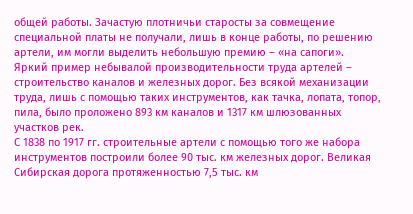общей работы. Зачастую плотничьи старосты за совмещение специальной платы не получали, лишь в конце работы, по решению артели, им могли выделить небольшую премию – «на сапоги».
Яркий пример небывалой производительности труда артелей – строительство каналов и железных дорог. Без всякой механизации труда, лишь с помощью таких инструментов, как тачка, лопата, топор, пила, было проложено 893 км каналов и 1317 км шлюзованных участков рек.
С 1838 по 1917 гг. строительные артели с помощью того же набора инструментов построили более 90 тыс. км железных дорог. Великая Сибирская дорога протяженностью 7,5 тыс. км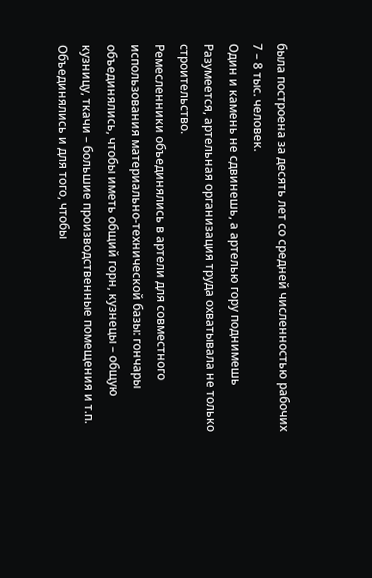была построена за десять лет со средней численностью рабочих 7 – 8 тыс. человек.
Один и камень не сдвинешь, а артелью гору поднимешь
Разумеется, артельная организация труда охватывала не только строительство.
Ремесленники объединялись в артели для совместного использования материально-технической базы: гончары объединялись, чтобы иметь общий горн, кузнецы – общую кузницу, ткачи – большие производственные помещения и т.п. Объединялись и для того, чтобы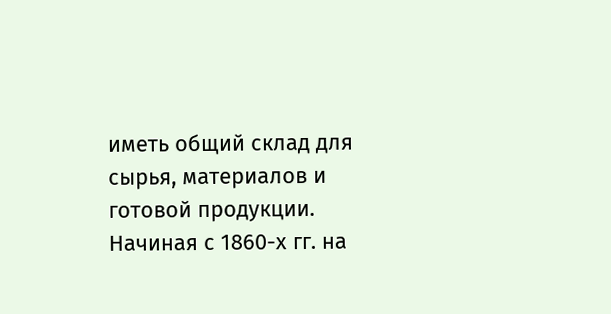иметь общий склад для сырья, материалов и готовой продукции.
Начиная с 1860-х гг. на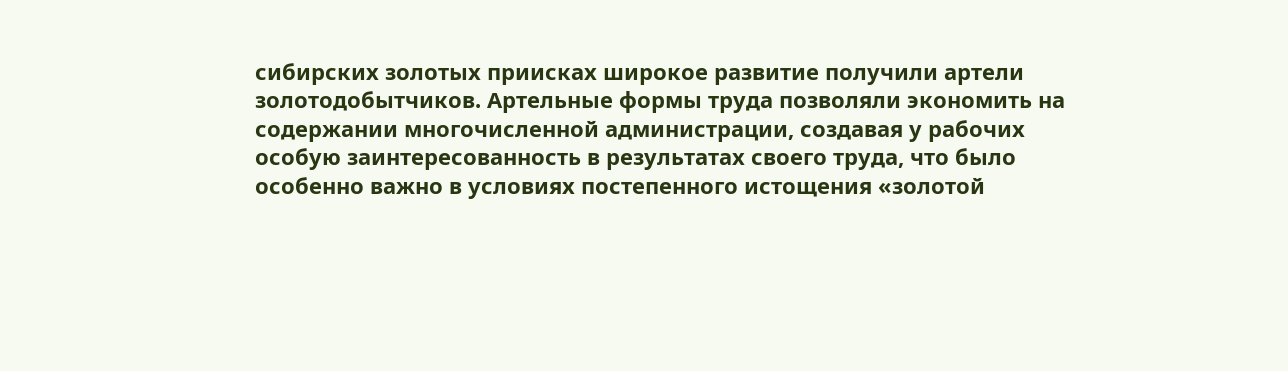сибирских золотых приисках широкое развитие получили артели золотодобытчиков. Артельные формы труда позволяли экономить на содержании многочисленной администрации, создавая у рабочих особую заинтересованность в результатах своего труда, что было особенно важно в условиях постепенного истощения «золотой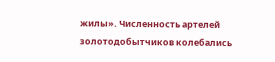жилы». Численность артелей золотодобытчиков колебались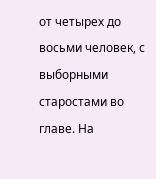от четырех до восьми человек, с выборными старостами во главе. На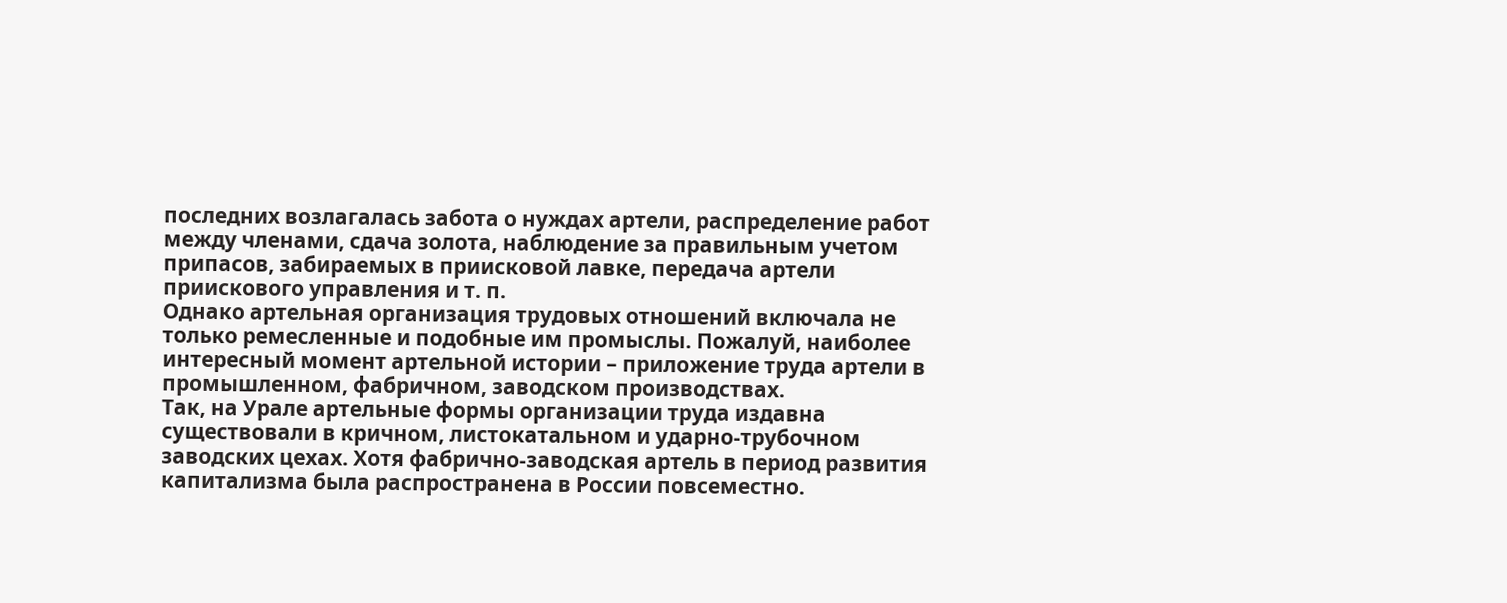последних возлагалась забота о нуждах артели, распределение работ между членами, сдача золота, наблюдение за правильным учетом припасов, забираемых в приисковой лавке, передача артели приискового управления и т. п.
Однако артельная организация трудовых отношений включала не только ремесленные и подобные им промыслы. Пожалуй, наиболее интересный момент артельной истории – приложение труда артели в промышленном, фабричном, заводском производствах.
Так, на Урале артельные формы организации труда издавна существовали в кричном, листокатальном и ударно-трубочном заводских цехах. Хотя фабрично-заводская артель в период развития капитализма была распространена в России повсеместно.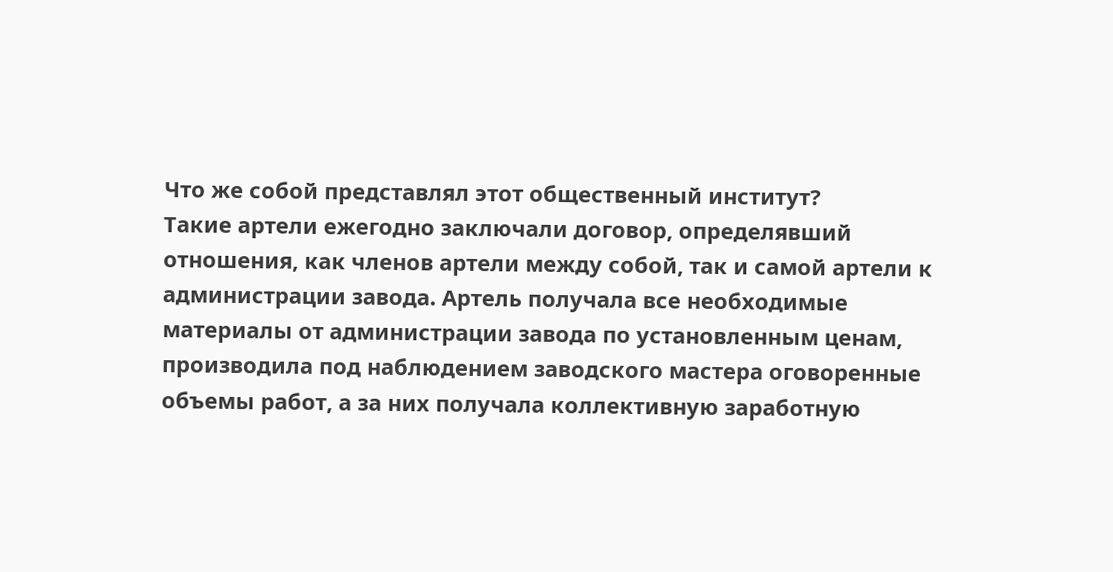Что же собой представлял этот общественный институт?
Такие артели ежегодно заключали договор, определявший отношения, как членов артели между собой, так и самой артели к администрации завода. Артель получала все необходимые материалы от администрации завода по установленным ценам, производила под наблюдением заводского мастера оговоренные объемы работ, а за них получала коллективную заработную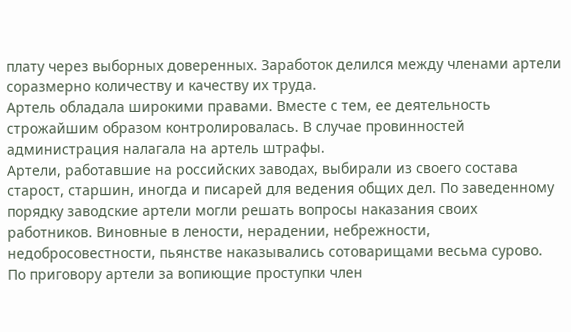плату через выборных доверенных. Заработок делился между членами артели соразмерно количеству и качеству их труда.
Артель обладала широкими правами. Вместе с тем, ее деятельность строжайшим образом контролировалась. В случае провинностей администрация налагала на артель штрафы.
Артели, работавшие на российских заводах, выбирали из своего состава старост, старшин, иногда и писарей для ведения общих дел. По заведенному порядку заводские артели могли решать вопросы наказания своих работников. Виновные в лености, нерадении, небрежности, недобросовестности, пьянстве наказывались сотоварищами весьма сурово. По приговору артели за вопиющие проступки член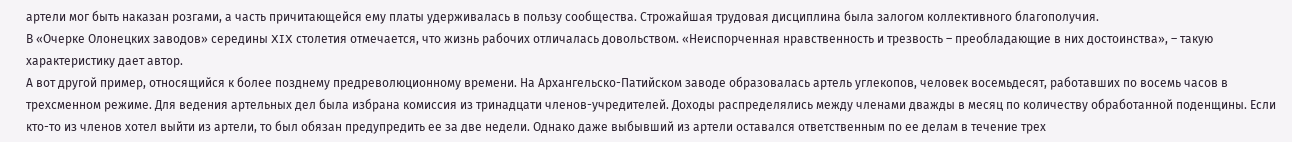артели мог быть наказан розгами, а часть причитающейся ему платы удерживалась в пользу сообщества. Строжайшая трудовая дисциплина была залогом коллективного благополучия.
В «Очерке Олонецких заводов» середины XIX столетия отмечается, что жизнь рабочих отличалась довольством. «Неиспорченная нравственность и трезвость – преобладающие в них достоинства», – такую характеристику дает автор.
А вот другой пример, относящийся к более позднему предреволюционному времени. На Архангельско-Патийском заводе образовалась артель углекопов, человек восемьдесят, работавших по восемь часов в трехсменном режиме. Для ведения артельных дел была избрана комиссия из тринадцати членов-учредителей. Доходы распределялись между членами дважды в месяц по количеству обработанной поденщины. Если кто-то из членов хотел выйти из артели, то был обязан предупредить ее за две недели. Однако даже выбывший из артели оставался ответственным по ее делам в течение трех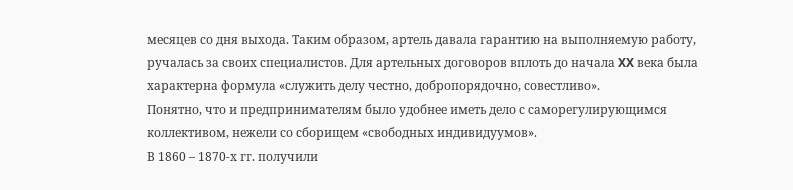месяцев со дня выхода. Таким образом, артель давала гарантию на выполняемую работу, ручалась за своих специалистов. Для артельных договоров вплоть до начала XX века была характерна формула «служить делу честно, добропорядочно, совестливо».
Понятно, что и предпринимателям было удобнее иметь дело с саморегулирующимся коллективом, нежели со сборищем «свободных индивидуумов».
В 1860 – 1870-х гг. получили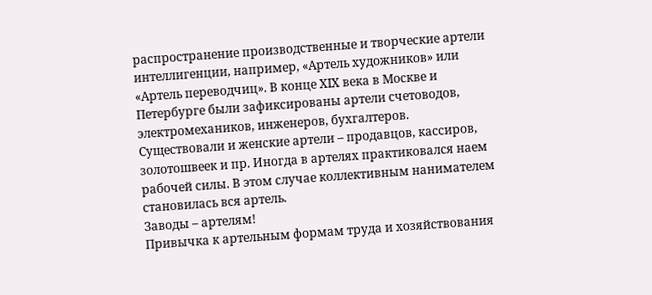распространение производственные и творческие артели интеллигенции, например, «Артель художников» или «Артель переводчиц». В конце XIX века в Москве и Петербурге были зафиксированы артели счетоводов, электромехаников, инженеров, бухгалтеров. Существовали и женские артели – продавцов, кассиров, золотошвеек и пр. Иногда в артелях практиковался наем рабочей силы. В этом случае коллективным нанимателем становилась вся артель.
Заводы – артелям!
Привычка к артельным формам труда и хозяйствования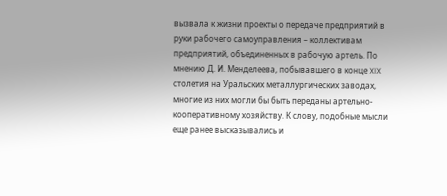вызвала к жизни проекты о передаче предприятий в руки рабочего самоуправления – коллективам предприятий, объединенных в рабочую артель. По мнению Д. И. Менделеева, побывавшего в конце XIX столетия на Уральских металлургических заводах, многие из них могли бы быть переданы артельно-кооперативному хозяйству. К слову, подобные мысли еще ранее высказывались и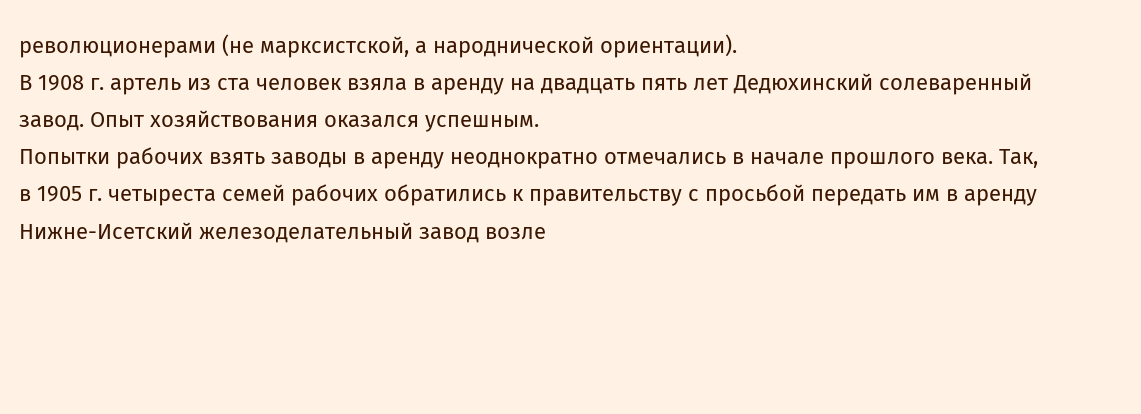революционерами (не марксистской, а народнической ориентации).
В 1908 г. артель из ста человек взяла в аренду на двадцать пять лет Дедюхинский солеваренный завод. Опыт хозяйствования оказался успешным.
Попытки рабочих взять заводы в аренду неоднократно отмечались в начале прошлого века. Так, в 1905 г. четыреста семей рабочих обратились к правительству с просьбой передать им в аренду Нижне-Исетский железоделательный завод возле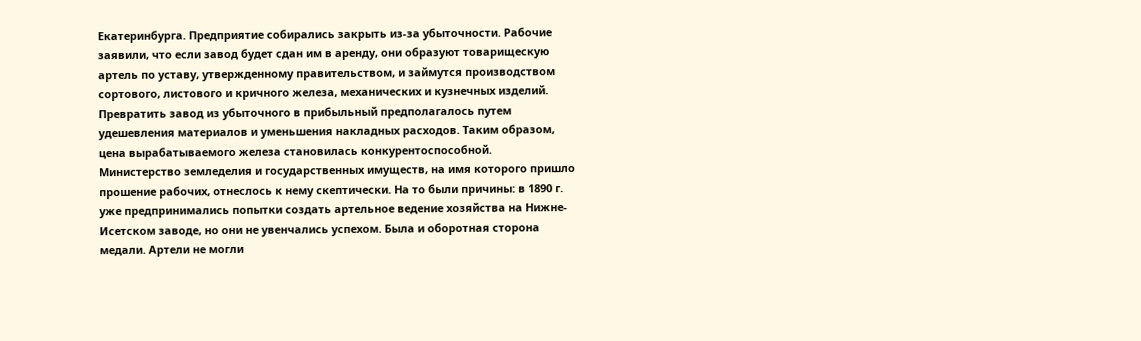Екатеринбурга. Предприятие собирались закрыть из-за убыточности. Рабочие заявили, что если завод будет сдан им в аренду, они образуют товарищескую артель по уставу, утвержденному правительством, и займутся производством сортового, листового и кричного железа, механических и кузнечных изделий. Превратить завод из убыточного в прибыльный предполагалось путем удешевления материалов и уменьшения накладных расходов. Таким образом, цена вырабатываемого железа становилась конкурентоспособной.
Министерство земледелия и государственных имуществ, на имя которого пришло прошение рабочих, отнеслось к нему скептически. На то были причины: в 1890 г. уже предпринимались попытки создать артельное ведение хозяйства на Нижне-Исетском заводе, но они не увенчались успехом. Была и оборотная сторона медали. Артели не могли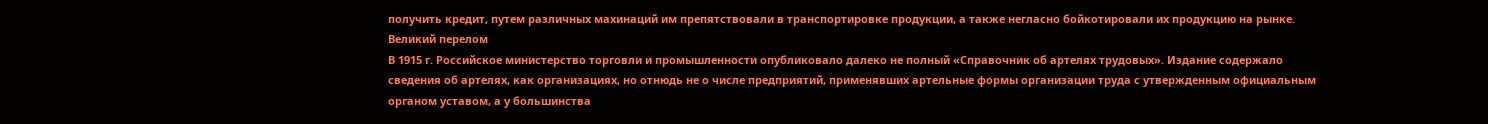получить кредит, путем различных махинаций им препятствовали в транспортировке продукции, а также негласно бойкотировали их продукцию на рынке.
Великий перелом
В 1915 г. Российское министерство торговли и промышленности опубликовало далеко не полный «Справочник об артелях трудовых». Издание содержало сведения об артелях, как организациях, но отнюдь не о числе предприятий, применявших артельные формы организации труда с утвержденным официальным органом уставом, а у большинства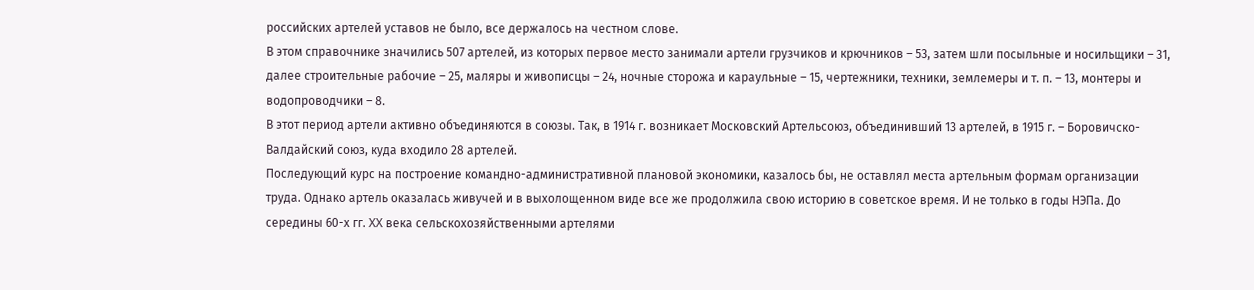российских артелей уставов не было, все держалось на честном слове.
В этом справочнике значились 507 артелей, из которых первое место занимали артели грузчиков и крючников – 53, затем шли посыльные и носильщики – 31, далее строительные рабочие – 25, маляры и живописцы – 24, ночные сторожа и караульные – 15, чертежники, техники, землемеры и т. п. – 13, монтеры и водопроводчики – 8.
В этот период артели активно объединяются в союзы. Так, в 1914 г. возникает Московский Артельсоюз, объединивший 13 артелей, в 1915 г. – Боровичско-Валдайский союз, куда входило 28 артелей.
Последующий курс на построение командно-административной плановой экономики, казалось бы, не оставлял места артельным формам организации труда. Однако артель оказалась живучей и в выхолощенном виде все же продолжила свою историю в советское время. И не только в годы НЭПа. До середины 60-х гг. XX века сельскохозяйственными артелями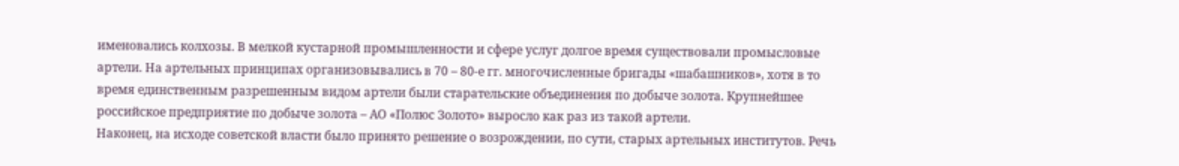именовались колхозы. В мелкой кустарной промышленности и сфере услуг долгое время существовали промысловые артели. На артельных принципах организовывались в 70 – 80-е гг. многочисленные бригады «шабашников», хотя в то время единственным разрешенным видом артели были старательские объединения по добыче золота. Крупнейшее российское предприятие по добыче золота – АО «Полюс Золото» выросло как раз из такой артели.
Наконец, на исходе советской власти было принято решение о возрождении, по сути, старых артельных институтов. Речь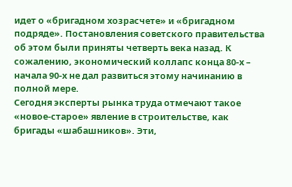идет о «бригадном хозрасчете» и «бригадном подряде». Постановления советского правительства об этом были приняты четверть века назад. К сожалению, экономический коллапс конца 80-х – начала 90-х не дал развиться этому начинанию в полной мере.
Сегодня эксперты рынка труда отмечают такое «новое-старое» явление в строительстве, как бригады «шабашников». Эти,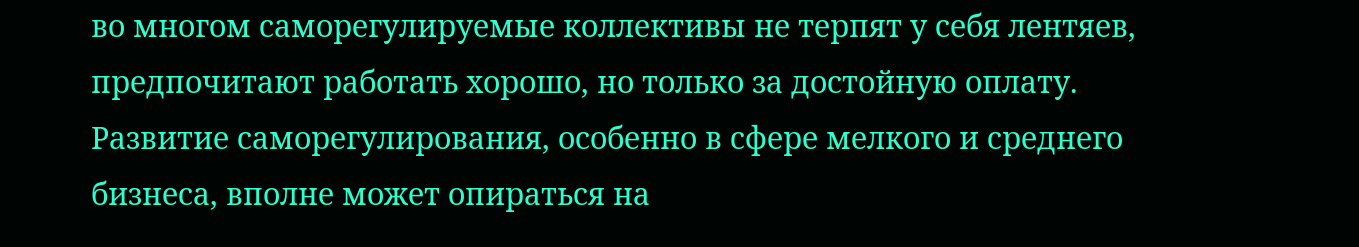во многом саморегулируемые коллективы не терпят у себя лентяев, предпочитают работать хорошо, но только за достойную оплату.
Развитие саморегулирования, особенно в сфере мелкого и среднего бизнеса, вполне может опираться на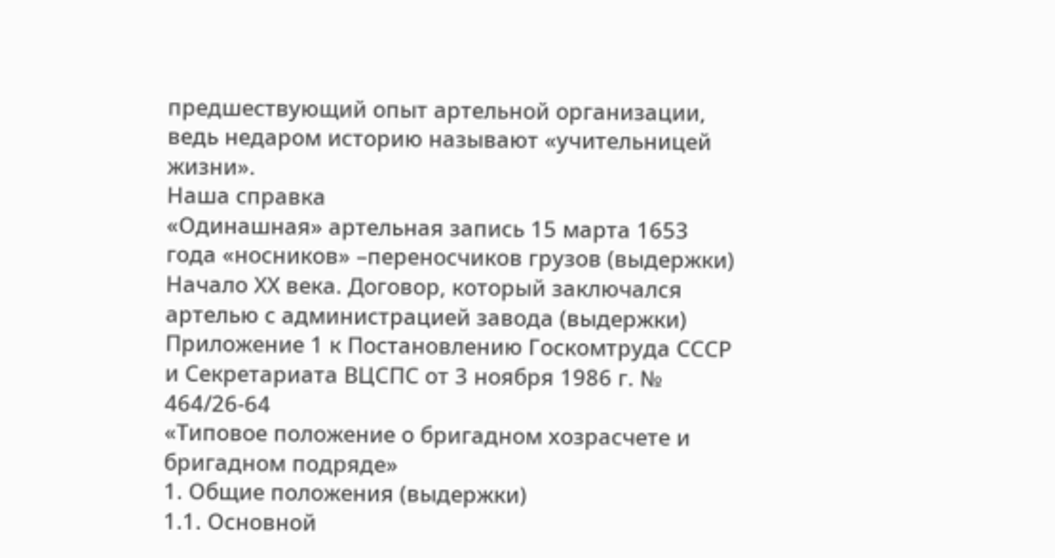предшествующий опыт артельной организации, ведь недаром историю называют «учительницей жизни».
Наша справка
«Одинашная» артельная запись 15 марта 1653 года «носников» –переносчиков грузов (выдержки)
Начало ХХ века. Договор, который заключался артелью с администрацией завода (выдержки)
Приложение 1 к Постановлению Госкомтруда СССР и Секретариата ВЦСПС от 3 ноября 1986 г. № 464/26-64
«Типовое положение о бригадном хозрасчете и бригадном подряде»
1. Общие положения (выдержки)
1.1. Основной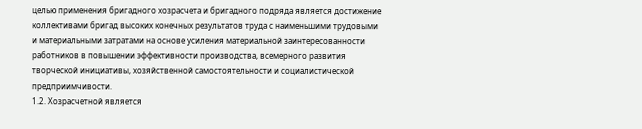целью применения бригадного хозрасчета и бригадного подряда является достижение коллективами бригад высоких конечных результатов труда с наименьшими трудовыми и материальными затратами на основе усиления материальной заинтересованности работников в повышении эффективности производства, всемерного развития творческой инициативы, хозяйственной самостоятельности и социалистической предприимчивости.
1.2. Хозрасчетной является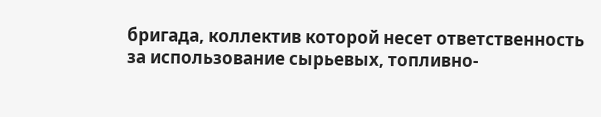бригада, коллектив которой несет ответственность за использование сырьевых, топливно-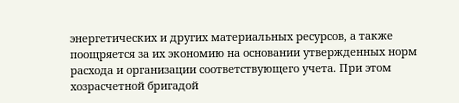энергетических и других материальных ресурсов, а также поощряется за их экономию на основании утвержденных норм расхода и организации соответствующего учета. При этом хозрасчетной бригадой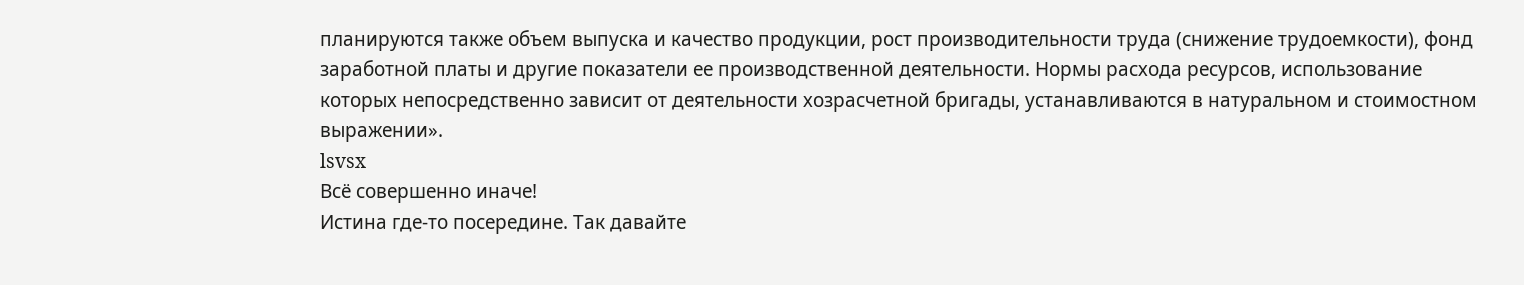планируются также объем выпуска и качество продукции, рост производительности труда (снижение трудоемкости), фонд заработной платы и другие показатели ее производственной деятельности. Нормы расхода ресурсов, использование которых непосредственно зависит от деятельности хозрасчетной бригады, устанавливаются в натуральном и стоимостном выражении».
lsvsx
Всё совершенно иначе!
Истина где-то посередине. Так давайте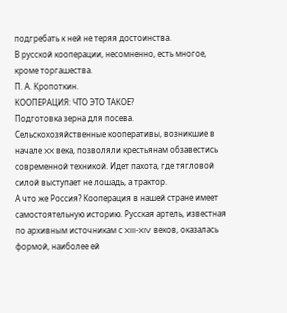подгребать к ней не теряя достоинства.
В русской кооперации, несомненно, есть многое, кроме торгашества.
П. А. Кропоткин.
КООПЕРАЦИЯ: ЧТО ЭТО ТАКОЕ?
Подготовка зерна для посева.
Сельскохозяйственные кооперативы, возникшие в начале XX века, позволяли крестьянам обзавестись современной техникой. Идет пахота, где тягловой силой выступает не лошадь, а трактор.
А что же Россия? Кооперация в нашей стране имеет самостоятельную историю. Русская артель, известная по архивным источникам с XIII-XIV веков, оказалась формой, наиболее ей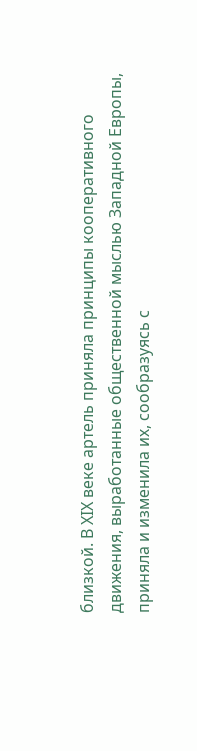близкой. В XIX веке артель приняла принципы кооперативного движения, выработанные общественной мыслью Западной Европы, приняла и изменила их, сообразуясь с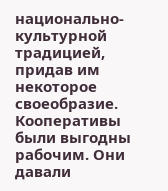национально-культурной традицией, придав им некоторое своеобразие.
Кооперативы были выгодны рабочим. Они давали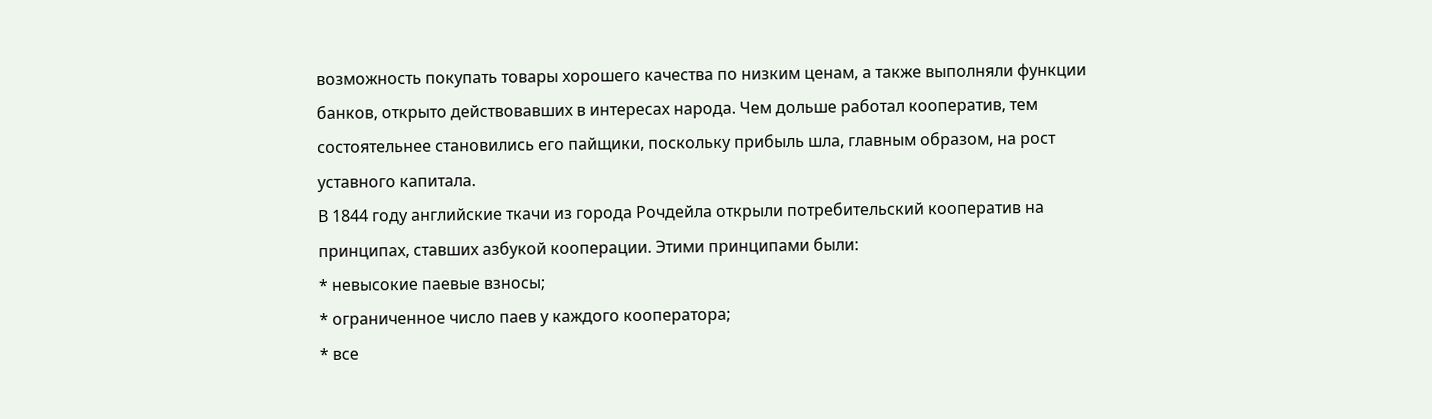возможность покупать товары хорошего качества по низким ценам, а также выполняли функции банков, открыто действовавших в интересах народа. Чем дольше работал кооператив, тем состоятельнее становились его пайщики, поскольку прибыль шла, главным образом, на рост уставного капитала.
В 1844 году английские ткачи из города Рочдейла открыли потребительский кооператив на принципах, ставших азбукой кооперации. Этими принципами были:
* невысокие паевые взносы;
* ограниченное число паев у каждого кооператора;
* все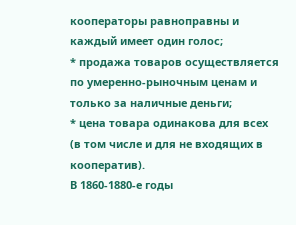кооператоры равноправны и каждый имеет один голос;
* продажа товаров осуществляется по умеренно-рыночным ценам и только за наличные деньги;
* цена товара одинакова для всех (в том числе и для не входящих в кооператив).
В 1860-1880-е годы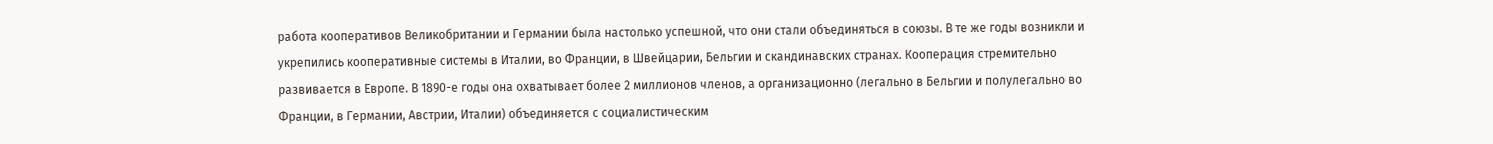работа кооперативов Великобритании и Германии была настолько успешной, что они стали объединяться в союзы. В те же годы возникли и укрепились кооперативные системы в Италии, во Франции, в Швейцарии, Бельгии и скандинавских странах. Кооперация стремительно развивается в Европе. В 1890-е годы она охватывает более 2 миллионов членов, а организационно (легально в Бельгии и полулегально во Франции, в Германии, Австрии, Италии) объединяется с социалистическим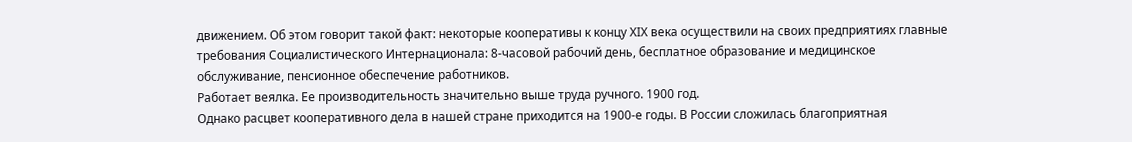движением. Об этом говорит такой факт: некоторые кооперативы к концу ХIХ века осуществили на своих предприятиях главные требования Социалистического Интернационала: 8-часовой рабочий день, бесплатное образование и медицинское обслуживание, пенсионное обеспечение работников.
Работает веялка. Ее производительность значительно выше труда ручного. 1900 год.
Однако расцвет кооперативного дела в нашей стране приходится на 1900-е годы. В России сложилась благоприятная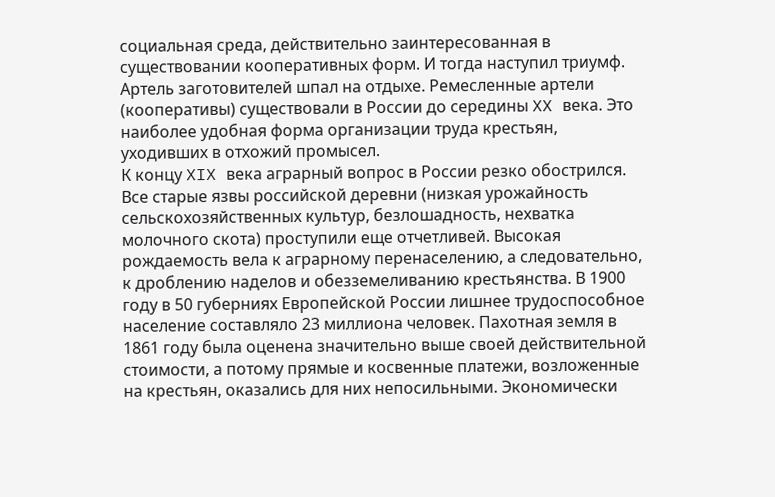социальная среда, действительно заинтересованная в существовании кооперативных форм. И тогда наступил триумф.
Артель заготовителей шпал на отдыхе. Ремесленные артели (кооперативы) существовали в России до середины XX века. Это наиболее удобная форма организации труда крестьян, уходивших в отхожий промысел.
К концу XIX века аграрный вопрос в России резко обострился. Все старые язвы российской деревни (низкая урожайность сельскохозяйственных культур, безлошадность, нехватка молочного скота) проступили еще отчетливей. Высокая рождаемость вела к аграрному перенаселению, а следовательно, к дроблению наделов и обезземеливанию крестьянства. В 1900 году в 50 губерниях Европейской России лишнее трудоспособное население составляло 23 миллиона человек. Пахотная земля в 1861 году была оценена значительно выше своей действительной стоимости, а потому прямые и косвенные платежи, возложенные на крестьян, оказались для них непосильными. Экономически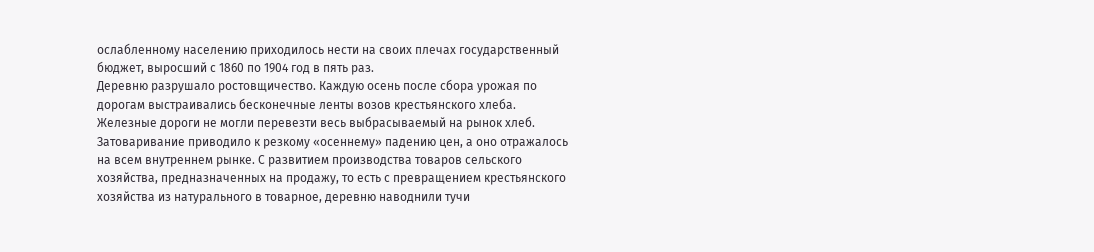ослабленному населению приходилось нести на своих плечах государственный бюджет, выросший с 1860 по 1904 год в пять раз.
Деревню разрушало ростовщичество. Каждую осень после сбора урожая по дорогам выстраивались бесконечные ленты возов крестьянского хлеба. Железные дороги не могли перевезти весь выбрасываемый на рынок хлеб. Затоваривание приводило к резкому «осеннему» падению цен, а оно отражалось на всем внутреннем рынке. С развитием производства товаров сельского хозяйства, предназначенных на продажу, то есть с превращением крестьянского хозяйства из натурального в товарное, деревню наводнили тучи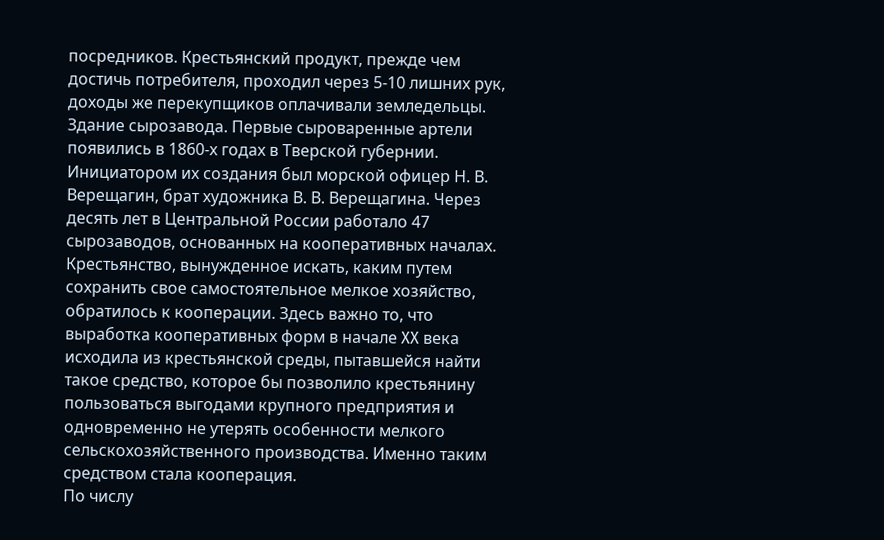посредников. Крестьянский продукт, прежде чем достичь потребителя, проходил через 5-10 лишних рук, доходы же перекупщиков оплачивали земледельцы.
Здание сырозавода. Первые сыроваренные артели появились в 1860-х годах в Тверской губернии. Инициатором их создания был морской офицер Н. В. Верещагин, брат художника В. В. Верещагина. Через десять лет в Центральной России работало 47 сырозаводов, основанных на кооперативных началах.
Крестьянство, вынужденное искать, каким путем сохранить свое самостоятельное мелкое хозяйство, обратилось к кооперации. Здесь важно то, что выработка кооперативных форм в начале XX века исходила из крестьянской среды, пытавшейся найти такое средство, которое бы позволило крестьянину пользоваться выгодами крупного предприятия и одновременно не утерять особенности мелкого сельскохозяйственного производства. Именно таким средством стала кооперация.
По числу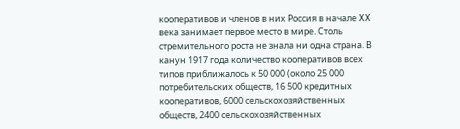кооперативов и членов в них Россия в начале XX века занимает первое место в мире. Столь стремительного роста не знала ни одна страна. В канун 1917 года количество кооперативов всех типов приближалось к 50 000 (около 25 000 потребительских обществ, 16 500 кредитных кооперативов, 6000 сельскохозяйственных обществ, 2400 сельскохозяйственных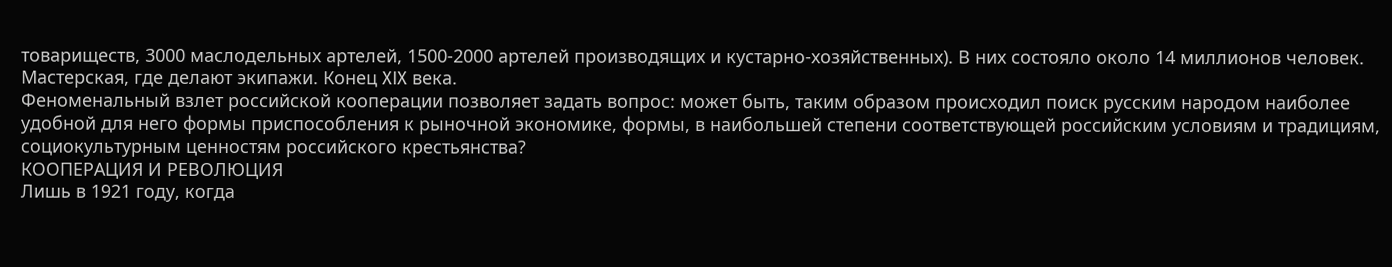товариществ, 3000 маслодельных артелей, 1500-2000 артелей производящих и кустарно-хозяйственных). В них состояло около 14 миллионов человек.
Мастерская, где делают экипажи. Конец XIX века.
Феноменальный взлет российской кооперации позволяет задать вопрос: может быть, таким образом происходил поиск русским народом наиболее удобной для него формы приспособления к рыночной экономике, формы, в наибольшей степени соответствующей российским условиям и традициям, социокультурным ценностям российского крестьянства?
КООПЕРАЦИЯ И РЕВОЛЮЦИЯ
Лишь в 1921 году, когда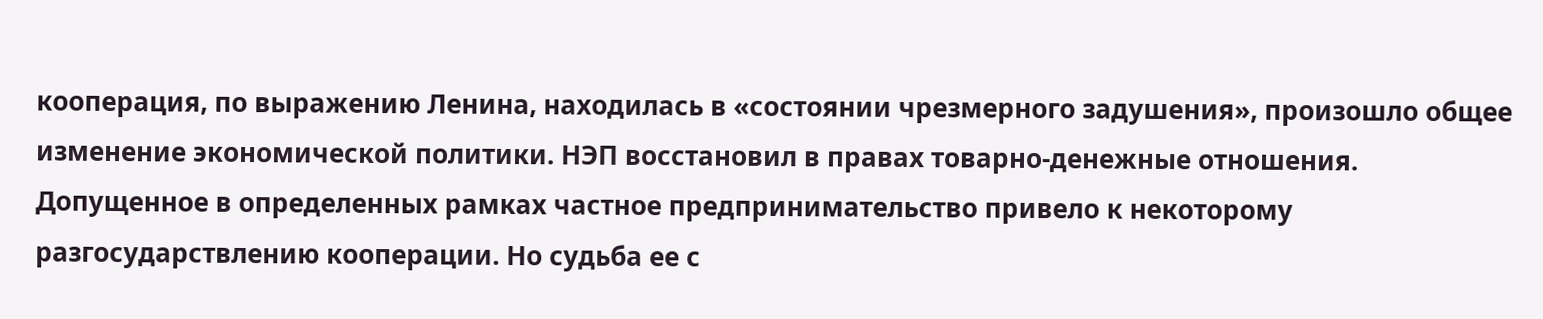кооперация, по выражению Ленина, находилась в «состоянии чрезмерного задушения», произошло общее изменение экономической политики. НЭП восстановил в правах товарно-денежные отношения. Допущенное в определенных рамках частное предпринимательство привело к некоторому разгосударствлению кооперации. Но судьба ее с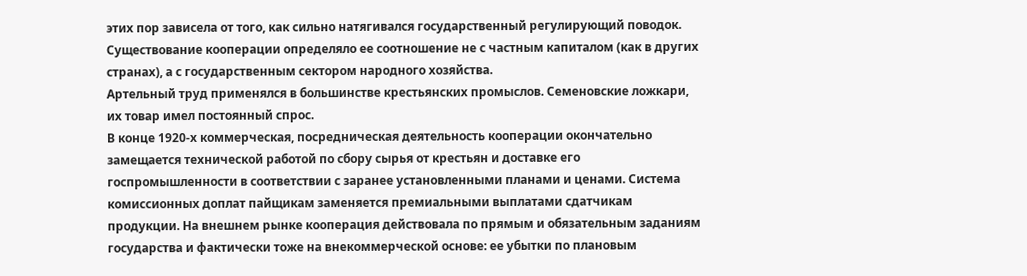этих пор зависела от того, как сильно натягивался государственный регулирующий поводок. Существование кооперации определяло ее соотношение не с частным капиталом (как в других странах), а с государственным сектором народного хозяйства.
Артельный труд применялся в большинстве крестьянских промыслов. Семеновские ложкари, их товар имел постоянный спрос.
В конце 1920-х коммерческая, посредническая деятельность кооперации окончательно замещается технической работой по сбору сырья от крестьян и доставке его госпромышленности в соответствии с заранее установленными планами и ценами. Система комиссионных доплат пайщикам заменяется премиальными выплатами сдатчикам продукции. На внешнем рынке кооперация действовала по прямым и обязательным заданиям государства и фактически тоже на внекоммерческой основе: ее убытки по плановым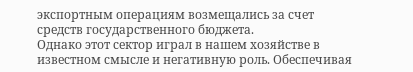экспортным операциям возмещались за счет средств государственного бюджета.
Однако этот сектор играл в нашем хозяйстве в известном смысле и негативную роль. Обеспечивая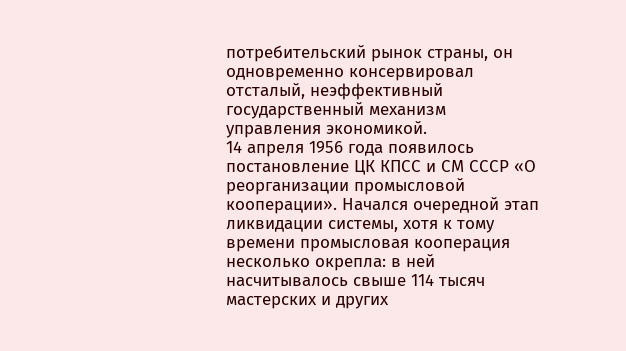потребительский рынок страны, он одновременно консервировал отсталый, неэффективный государственный механизм управления экономикой.
14 апреля 1956 года появилось постановление ЦК КПСС и СМ СССР «О реорганизации промысловой кооперации». Начался очередной этап ликвидации системы, хотя к тому времени промысловая кооперация несколько окрепла: в ней насчитывалось свыше 114 тысяч мастерских и других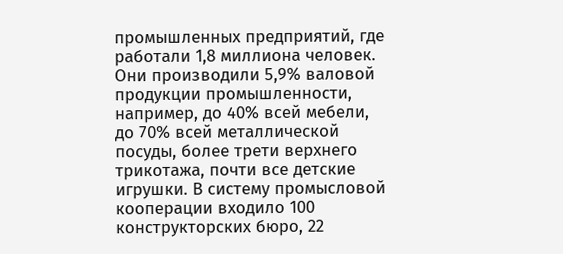промышленных предприятий, где работали 1,8 миллиона человек. Они производили 5,9% валовой продукции промышленности, например, до 40% всей мебели, до 70% всей металлической посуды, более трети верхнего трикотажа, почти все детские игрушки. В систему промысловой кооперации входило 100 конструкторских бюро, 22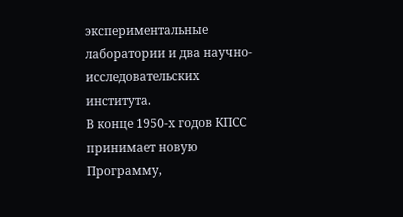экспериментальные лаборатории и два научно-исследовательских института.
В конце 1950-х годов КПСС принимает новую Программу,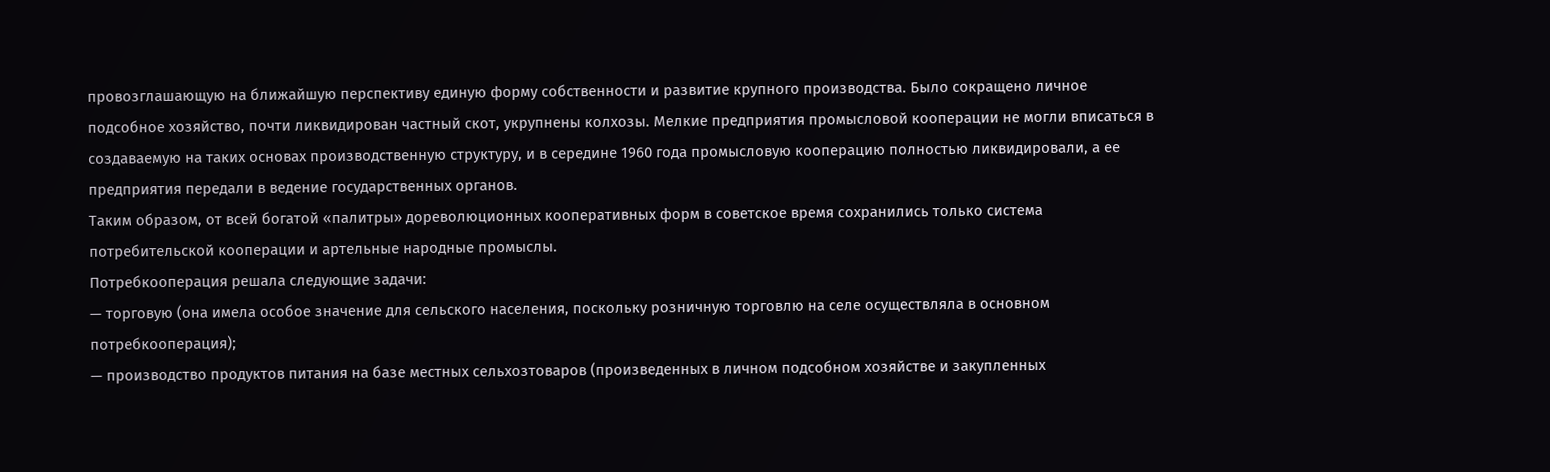провозглашающую на ближайшую перспективу единую форму собственности и развитие крупного производства. Было сокращено личное подсобное хозяйство, почти ликвидирован частный скот, укрупнены колхозы. Мелкие предприятия промысловой кооперации не могли вписаться в создаваемую на таких основах производственную структуру, и в середине 1960 года промысловую кооперацию полностью ликвидировали, а ее предприятия передали в ведение государственных органов.
Таким образом, от всей богатой «палитры» дореволюционных кооперативных форм в советское время сохранились только система потребительской кооперации и артельные народные промыслы.
Потребкооперация решала следующие задачи:
— торговую (она имела особое значение для сельского населения, поскольку розничную торговлю на селе осуществляла в основном потребкооперация);
— производство продуктов питания на базе местных сельхозтоваров (произведенных в личном подсобном хозяйстве и закупленных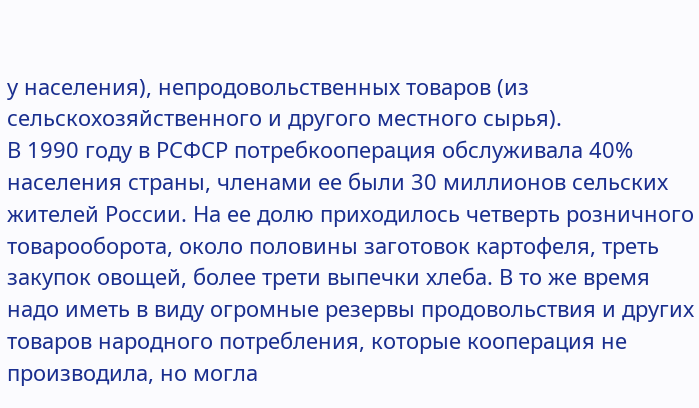у населения), непродовольственных товаров (из сельскохозяйственного и другого местного сырья).
В 1990 году в РСФСР потребкооперация обслуживала 40% населения страны, членами ее были 30 миллионов сельских жителей России. На ее долю приходилось четверть розничного товарооборота, около половины заготовок картофеля, треть закупок овощей, более трети выпечки хлеба. В то же время надо иметь в виду огромные резервы продовольствия и других товаров народного потребления, которые кооперация не производила, но могла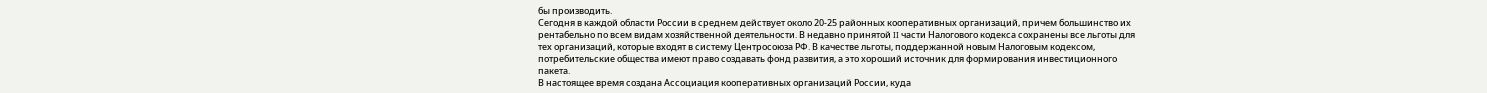бы производить.
Сегодня в каждой области России в среднем действует около 20-25 районных кооперативных организаций, причем большинство их рентабельно по всем видам хозяйственной деятельности. В недавно принятой II части Налогового кодекса сохранены все льготы для тех организаций, которые входят в систему Центросоюза РФ. В качестве льготы, поддержанной новым Налоговым кодексом, потребительские общества имеют право создавать фонд развития, а это хороший источник для формирования инвестиционного пакета.
В настоящее время создана Ассоциация кооперативных организаций России, куда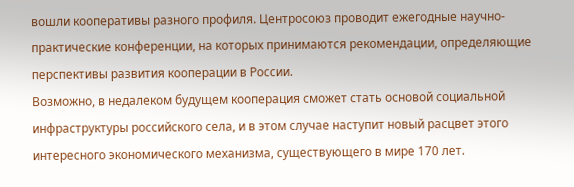вошли кооперативы разного профиля. Центросоюз проводит ежегодные научно-практические конференции, на которых принимаются рекомендации, определяющие перспективы развития кооперации в России.
Возможно, в недалеком будущем кооперация сможет стать основой социальной инфраструктуры российского села, и в этом случае наступит новый расцвет этого интересного экономического механизма, существующего в мире 170 лет.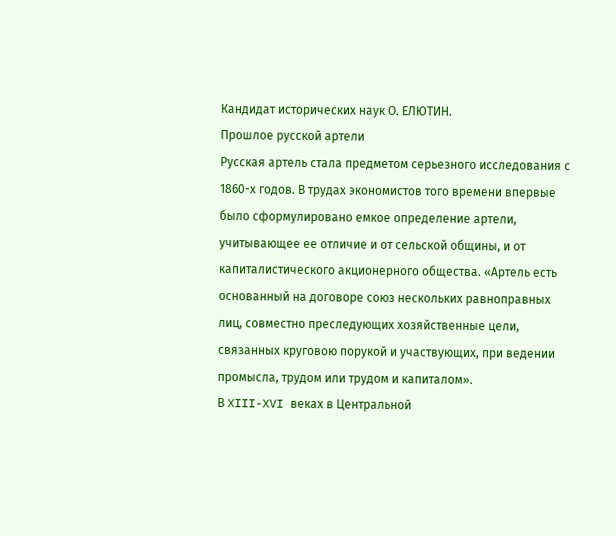Кандидат исторических наук О. ЕЛЮТИН.
Прошлое русской артели
Русская артель стала предметом серьезного исследования с 1860-х годов. В трудах экономистов того времени впервые было сформулировано емкое определение артели, учитывающее ее отличие и от сельской общины, и от капиталистического акционерного общества. «Артель есть основанный на договоре союз нескольких равноправных лиц, совместно преследующих хозяйственные цели, связанных круговою порукой и участвующих, при ведении промысла, трудом или трудом и капиталом».
В XIII-XVI веках в Центральной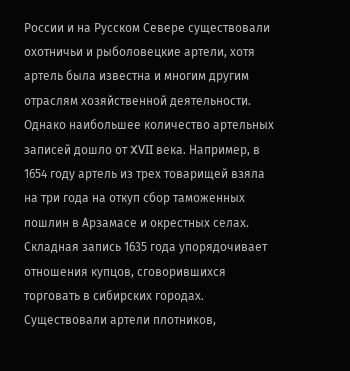России и на Русском Севере существовали охотничьи и рыболовецкие артели, хотя артель была известна и многим другим отраслям хозяйственной деятельности. Однако наибольшее количество артельных записей дошло от XVII века. Например, в 1654 году артель из трех товарищей взяла на три года на откуп сбор таможенных пошлин в Арзамасе и окрестных селах. Складная запись 1635 года упорядочивает отношения купцов, сговорившихся торговать в сибирских городах. Существовали артели плотников,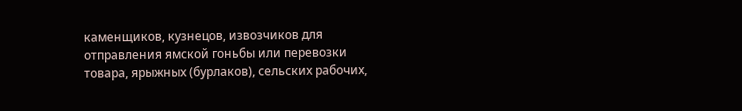каменщиков, кузнецов, извозчиков для отправления ямской гоньбы или перевозки товара, ярыжных (бурлаков), сельских рабочих,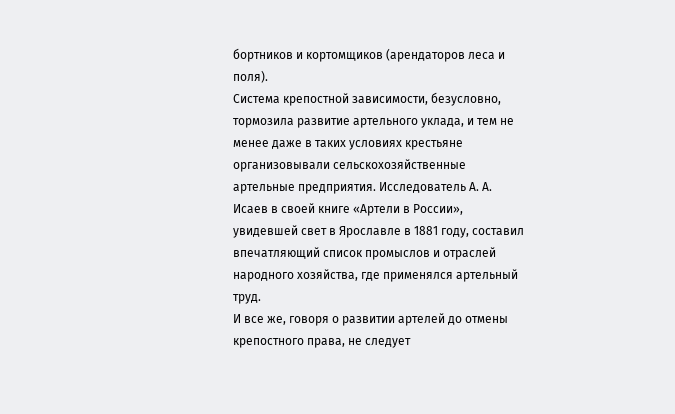бортников и кортомщиков (арендаторов леса и поля).
Система крепостной зависимости, безусловно, тормозила развитие артельного уклада, и тем не менее даже в таких условиях крестьяне организовывали сельскохозяйственные артельные предприятия. Исследователь А. А. Исаев в своей книге «Артели в России», увидевшей свет в Ярославле в 1881 году, составил впечатляющий список промыслов и отраслей народного хозяйства, где применялся артельный труд.
И все же, говоря о развитии артелей до отмены крепостного права, не следует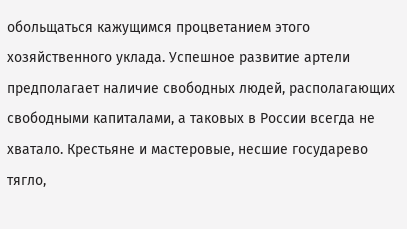обольщаться кажущимся процветанием этого хозяйственного уклада. Успешное развитие артели предполагает наличие свободных людей, располагающих свободными капиталами, а таковых в России всегда не хватало. Крестьяне и мастеровые, несшие государево тягло,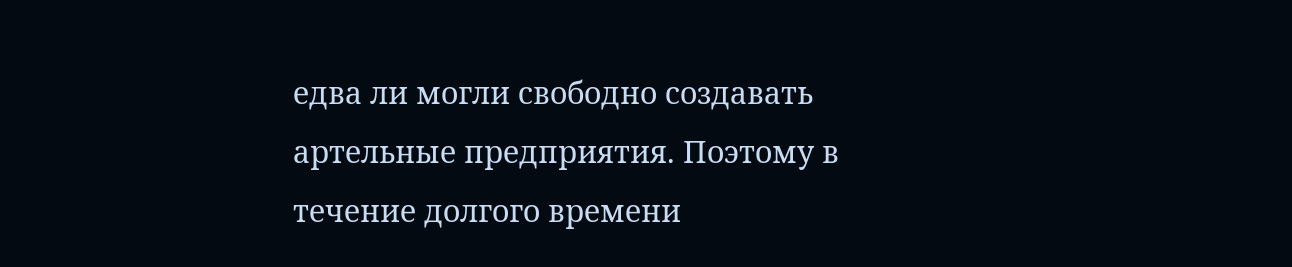едва ли могли свободно создавать артельные предприятия. Поэтому в течение долгого времени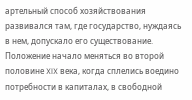артельный способ хозяйствования развивался там, где государство, нуждаясь в нем, допускало его существование. Положение начало меняться во второй половине XIX века, когда сплелись воедино потребности в капиталах, в свободной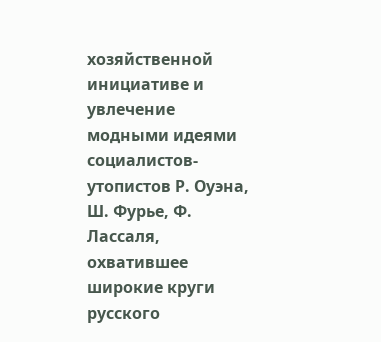хозяйственной инициативе и увлечение модными идеями социалистов-утопистов Р. Оуэна, Ш. Фурье, Ф. Лассаля, охватившее широкие круги русского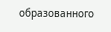образованного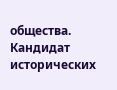общества.
Кандидат исторических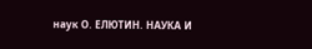наук О. ЕЛЮТИН. НАУКА И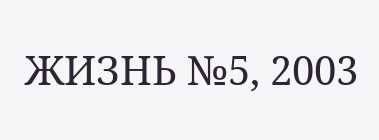ЖИЗНЬ №5, 2003